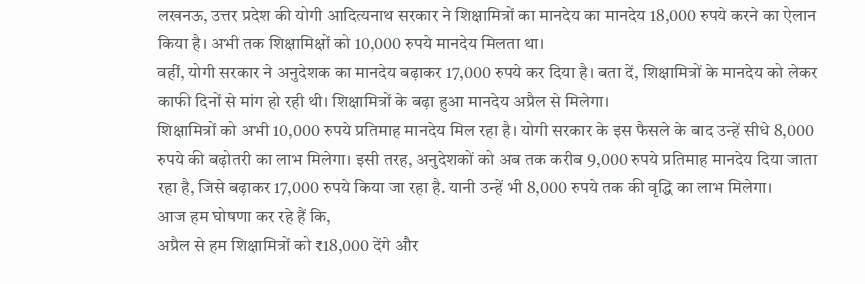लखनऊ, उत्तर प्रदेश की योगी आदित्यनाथ सरकार ने शिक्षामित्रों का मानदेय का मानदेय 18,000 रुपये करने का ऐलान किया है। अभी तक शिक्षामिक्षों को 10,000 रुपये मानदेय मिलता था।
वहीं, योगी सरकार ने अनुदेशक का मानदेय बढ़ाकर 17,000 रुपये कर दिया है। बता दें, शिक्षामित्रों के मानदेय को लेकर काफी दिनों से मांग हो रही थी। शिक्षामित्रों के बढ़ा हुआ मानदेय अप्रैल से मिलेगा।
शिक्षामित्रों को अभी 10,000 रुपये प्रतिमाह मानदेय मिल रहा है। योगी सरकार के इस फैसले के बाद उन्हें सीधे 8,000 रुपये की बढ़ोतरी का लाभ मिलेगा। इसी तरह, अनुदेशकों को अब तक करीब 9,000 रुपये प्रतिमाह मानदेय दिया जाता रहा है, जिसे बढ़ाकर 17,000 रुपये किया जा रहा है. यानी उन्हें भी 8,000 रुपये तक की वृद्धि का लाभ मिलेगा।
आज हम घोषणा कर रहे हैं कि,
अप्रैल से हम शिक्षामित्रों को ₹18,000 देंगे और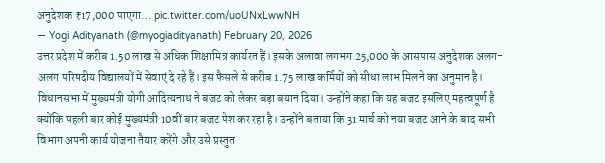अनुदेशक ₹17,000 पाएगा… pic.twitter.com/uoUNxLwwNH
— Yogi Adityanath (@myogiadityanath) February 20, 2026
उत्तर प्रदेश में करीब 1.50 लाख से अधिक शिक्षामित्र कार्यरत हैं। इसके अलावा लगभग 25,000 के आसपास अनुदेशक अलग-अलग परिषदीय विद्यालयों में सेवाएं दे रहे हैं। इस फैसले से करीब 1.75 लाख कर्मियों को सीधा लाभ मिलने का अनुमान है।
विधानसभा में मुख्यमंत्री योगी आदित्यनाथ ने बजट को लेकर बड़ा बयान दिया। उन्होंने कहा कि यह बजट इसलिए महत्वपूर्ण है क्योंकि पहली बार कोई मुख्यमंत्री 10वीं बार बजट पेश कर रहा है। उन्होंने बताया कि 31 मार्च को नया बजट आने के बाद सभी विभाग अपनी कार्य योजना तैयार करेंगे और उसे प्रस्तुत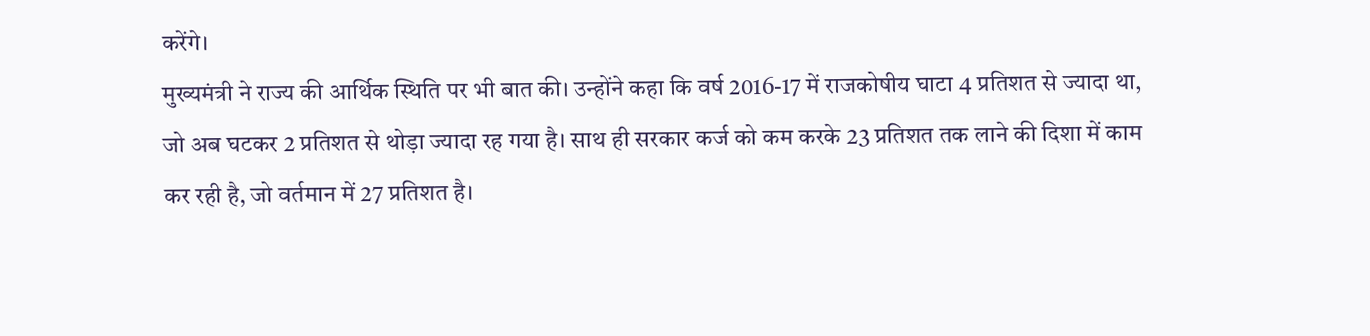करेंगे।
मुख्यमंत्री ने राज्य की आर्थिक स्थिति पर भी बात की। उन्होंने कहा कि वर्ष 2016-17 में राजकोषीय घाटा 4 प्रतिशत से ज्यादा था, जो अब घटकर 2 प्रतिशत से थोड़ा ज्यादा रह गया है। साथ ही सरकार कर्ज को कम करके 23 प्रतिशत तक लाने की दिशा में काम कर रही है, जो वर्तमान में 27 प्रतिशत है।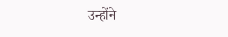उन्होंने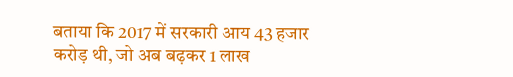बताया कि 2017 में सरकारी आय 43 हजार करोड़ थी, जो अब बढ़कर 1 लाख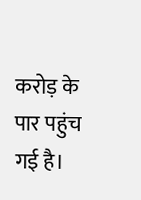करोड़ के पार पहुंच गई है।